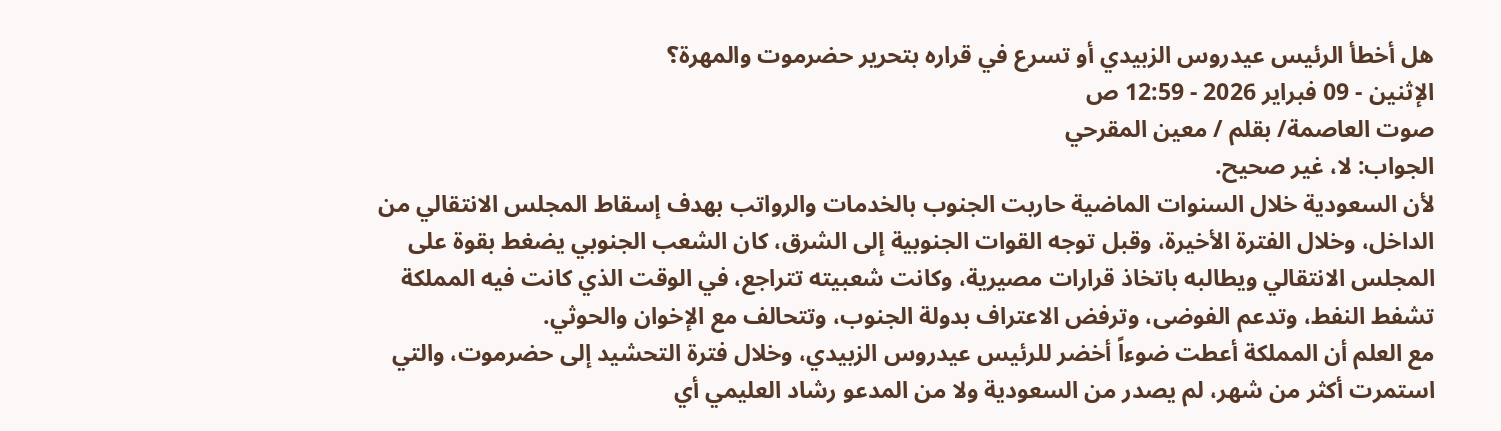هل أخطأ الرئيس عيدروس الزبيدي أو تسرع في قراره بتحرير حضرموت والمهرة؟
الإثنين - 09 فبراير 2026 - 12:59 ص
صوت العاصمة/ بقلم / معين المقرحي
الجواب: لا، غير صحيح.
لأن السعودية خلال السنوات الماضية حاربت الجنوب بالخدمات والرواتب بهدف إسقاط المجلس الانتقالي من الداخل، وخلال الفترة الأخيرة، وقبل توجه القوات الجنوبية إلى الشرق، كان الشعب الجنوبي يضغط بقوة على المجلس الانتقالي ويطالبه باتخاذ قرارات مصيرية، وكانت شعبيته تتراجع، في الوقت الذي كانت فيه المملكة تشفط النفط، وتدعم الفوضى، وترفض الاعتراف بدولة الجنوب، وتتحالف مع الإخوان والحوثي.
مع العلم أن المملكة أعطت ضوءاً أخضر للرئيس عيدروس الزبيدي، وخلال فترة التحشيد إلى حضرموت، والتي استمرت أكثر من شهر، لم يصدر من السعودية ولا من المدعو رشاد العليمي أي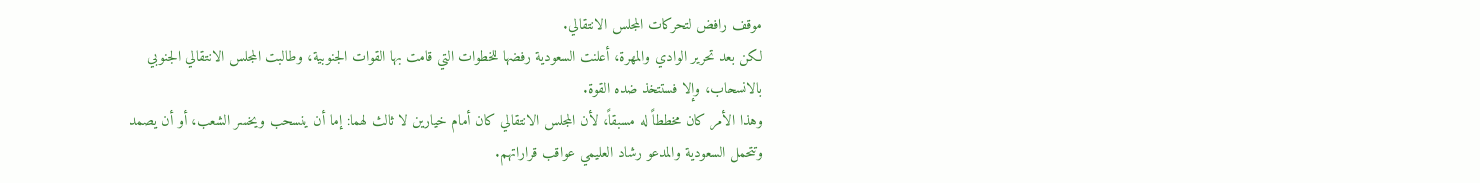موقف رافض لتحركات المجلس الانتقالي.
لكن بعد تحرير الوادي والمهرة، أعلنت السعودية رفضها للخطوات التي قامت بها القوات الجنوبية، وطالبت المجلس الانتقالي الجنوبي بالانسحاب، وإلا فستتخذ ضده القوة.
وهذا الأمر كان مخططاً له مسبقاً، لأن المجلس الانتقالي كان أمام خيارين لا ثالث لهما: إما أن ينسحب ويخسر الشعب، أو أن يصمد وتتحمل السعودية والمدعو رشاد العليمي عواقب قراراتهم.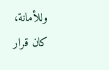وللأمانة، كان قرار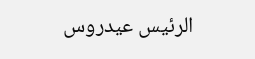الرئيس عيدروس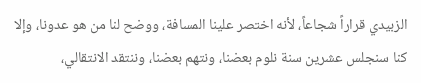الزبيدي قراراً شجاعاً، لأنه اختصر علينا المسافة، ووضح لنا من هو عدونا، وإلا كنا سنجلس عشرين سنة نلوم بعضنا، ونتهم بعضنا، وننتقد الانتقالي،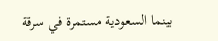بينما السعودية مستمرة في سرقة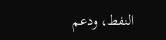النفط، ودعم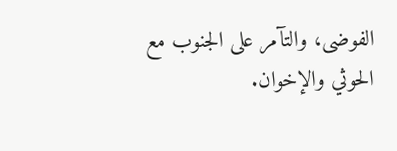الفوضى، والتآمر على الجنوب مع الحوثي والإخوان.